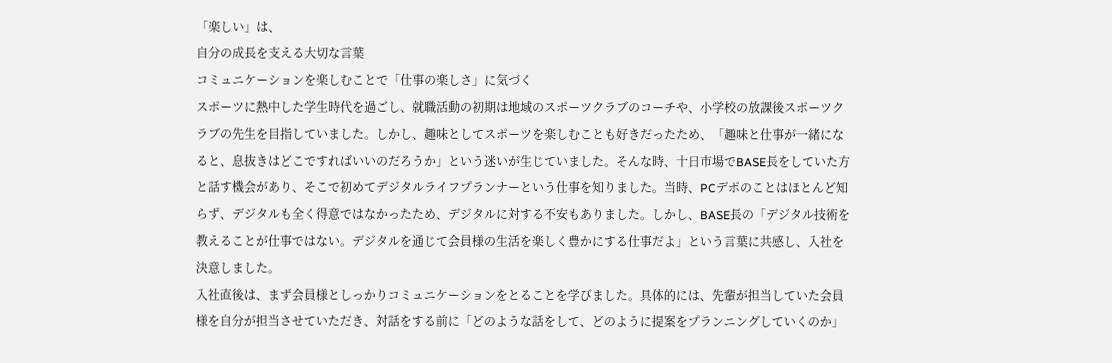「楽しい」は、
自分の成長を支える大切な言葉
コミュニケーションを楽しむことで「仕事の楽しさ」に気づく
スポーツに熱中した学生時代を過ごし、就職活動の初期は地域のスポーツクラブのコーチや、小学校の放課後スポーツクラブの先生を目指していました。しかし、趣味としてスポーツを楽しむことも好きだったため、「趣味と仕事が一緒になると、息抜きはどこですればいいのだろうか」という迷いが生じていました。そんな時、十日市場でBASE長をしていた方と話す機会があり、そこで初めてデジタルライフプランナーという仕事を知りました。当時、PCデポのことはほとんど知らず、デジタルも全く得意ではなかったため、デジタルに対する不安もありました。しかし、BASE長の「デジタル技術を教えることが仕事ではない。デジタルを通じて会員様の生活を楽しく豊かにする仕事だよ」という言葉に共感し、入社を決意しました。
入社直後は、まず会員様としっかりコミュニケーションをとることを学びました。具体的には、先輩が担当していた会員様を自分が担当させていただき、対話をする前に「どのような話をして、どのように提案をプランニングしていくのか」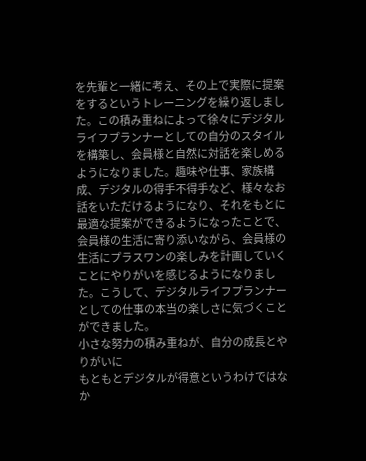を先輩と一緒に考え、その上で実際に提案をするというトレーニングを繰り返しました。この積み重ねによって徐々にデジタルライフプランナーとしての自分のスタイルを構築し、会員様と自然に対話を楽しめるようになりました。趣味や仕事、家族構成、デジタルの得手不得手など、様々なお話をいただけるようになり、それをもとに最適な提案ができるようになったことで、会員様の生活に寄り添いながら、会員様の生活にプラスワンの楽しみを計画していくことにやりがいを感じるようになりました。こうして、デジタルライフプランナーとしての仕事の本当の楽しさに気づくことができました。
小さな努力の積み重ねが、自分の成長とやりがいに
もともとデジタルが得意というわけではなか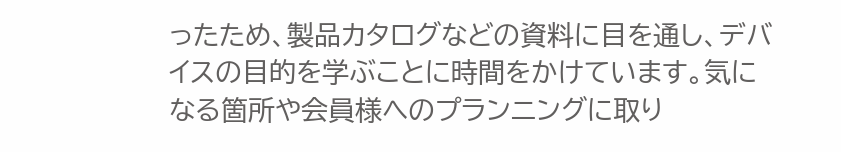ったため、製品カタログなどの資料に目を通し、デバイスの目的を学ぶことに時間をかけています。気になる箇所や会員様へのプランニングに取り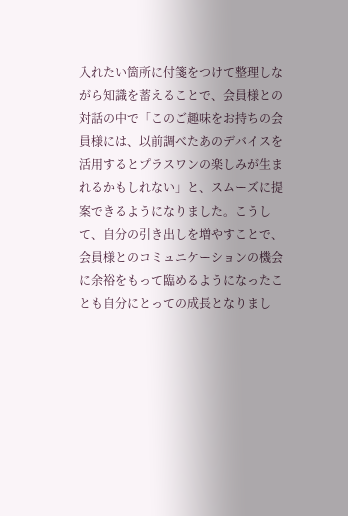入れたい箇所に付箋をつけて整理しながら知識を蓄えることで、会員様との対話の中で「このご趣味をお持ちの会員様には、以前調べたあのデバイスを活用するとプラスワンの楽しみが生まれるかもしれない」と、スムーズに提案できるようになりました。こうして、自分の引き出しを増やすことで、会員様とのコミュニケーションの機会に余裕をもって臨めるようになったことも自分にとっての成長となりまし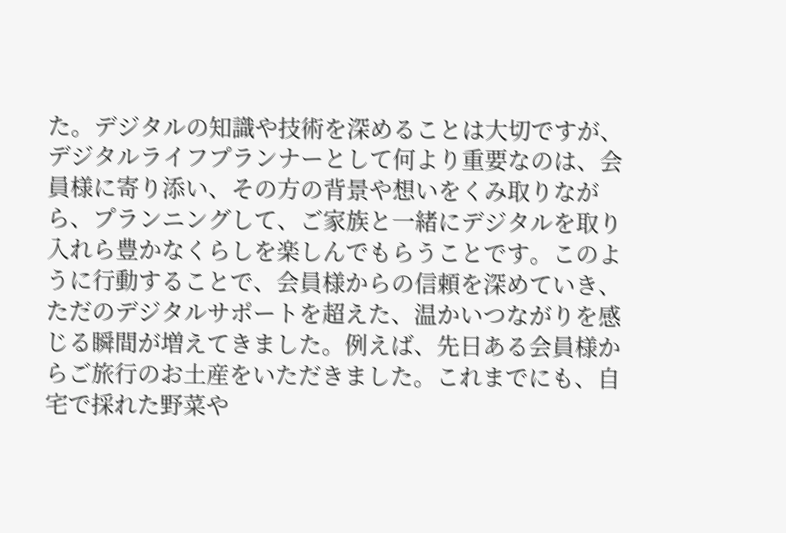た。デジタルの知識や技術を深めることは大切ですが、デジタルライフプランナーとして何より重要なのは、会員様に寄り添い、その方の背景や想いをくみ取りながら、プランニングして、ご家族と一緒にデジタルを取り入れら豊かなくらしを楽しんでもらうことです。このように行動することで、会員様からの信頼を深めていき、ただのデジタルサポートを超えた、温かいつながりを感じる瞬間が増えてきました。例えば、先日ある会員様からご旅行のお土産をいただきました。これまでにも、自宅で採れた野菜や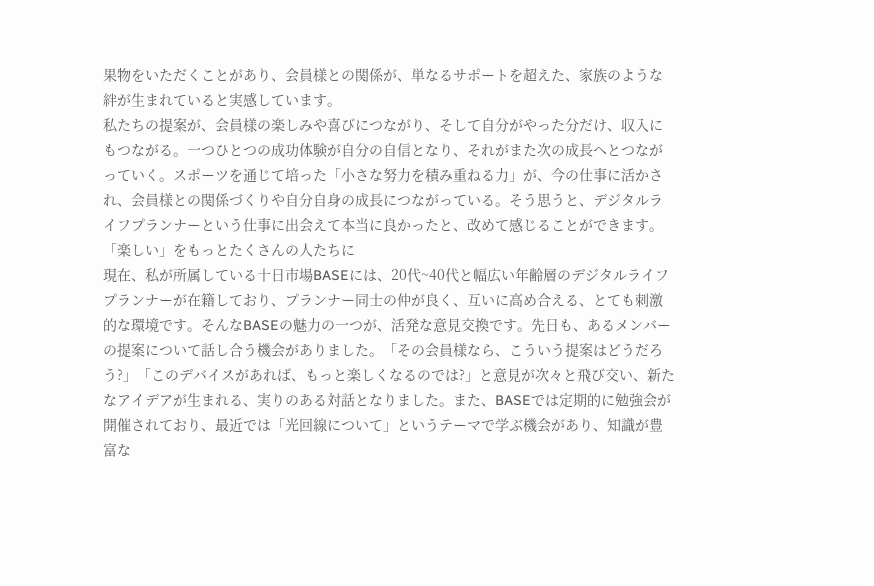果物をいただくことがあり、会員様との関係が、単なるサポートを超えた、家族のような絆が生まれていると実感しています。
私たちの提案が、会員様の楽しみや喜びにつながり、そして自分がやった分だけ、収入にもつながる。一つひとつの成功体験が自分の自信となり、それがまた次の成長へとつながっていく。スポーツを通じて培った「小さな努力を積み重ねる力」が、今の仕事に活かされ、会員様との関係づくりや自分自身の成長につながっている。そう思うと、デジタルライフプランナーという仕事に出会えて本当に良かったと、改めて感じることができます。
「楽しい」をもっとたくさんの人たちに
現在、私が所属している十日市場BASEには、20代~40代と幅広い年齢層のデジタルライフプランナーが在籍しており、プランナー同士の仲が良く、互いに高め合える、とても刺激的な環境です。そんなBASEの魅力の一つが、活発な意見交換です。先日も、あるメンバーの提案について話し合う機会がありました。「その会員様なら、こういう提案はどうだろう?」「このデバイスがあれば、もっと楽しくなるのでは?」と意見が次々と飛び交い、新たなアイデアが生まれる、実りのある対話となりました。また、BASEでは定期的に勉強会が開催されており、最近では「光回線について」というテーマで学ぶ機会があり、知識が豊富な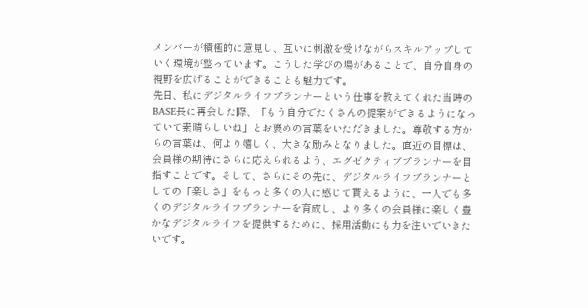メンバーが積極的に意見し、互いに刺激を受けながらスキルアップしていく環境が整っています。こうした学びの場があることで、自分自身の視野を広げることができることも魅力です。
先日、私にデジタルライフプランナーという仕事を教えてくれた当時のBASE長に再会した際、「もう自分でたくさんの提案ができるようになっていて素晴らしいね」とお褒めの言葉をいただきました。尊敬する方からの言葉は、何より嬉しく、大きな励みとなりました。直近の目標は、会員様の期待にさらに応えられるよう、エグゼクティブプランナーを目指すことです。そして、さらにその先に、デジタルライフプランナーとしての「楽しさ」をもっと多くの人に感じて貰えるように、一人でも多くのデジタルライフプランナーを育成し、より多くの会員様に楽しく豊かなデジタルライフを提供するために、採用活動にも力を注いでいきたいです。